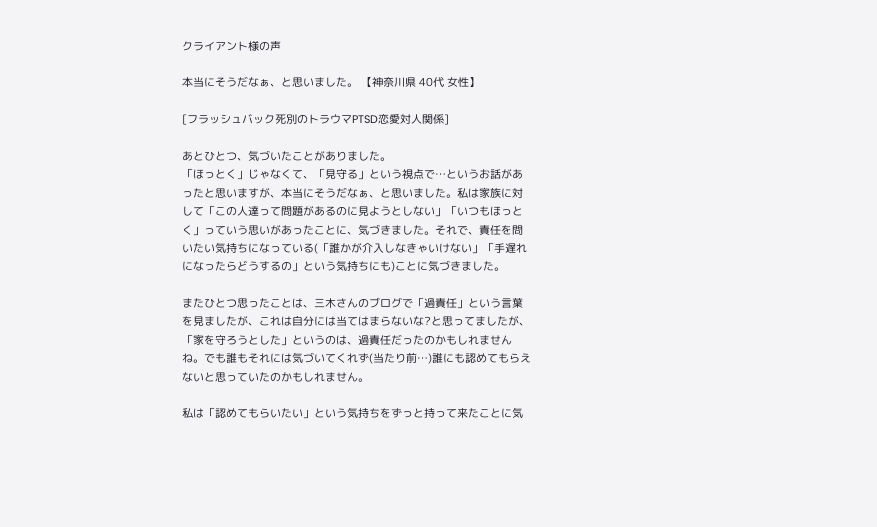クライアント様の声

本当にそうだなぁ、と思いました。 【神奈川県 40代 女性】

[フラッシュバック死別のトラウマPTSD恋愛対人関係]

あとひとつ、気づいたことがありました。
「ほっとく」じゃなくて、「見守る」という視点で…というお話があったと思いますが、本当にそうだなぁ、と思いました。私は家族に対して「この人達って問題があるのに見ようとしない」「いつもほっとく」っていう思いがあったことに、気づきました。それで、責任を問いたい気持ちになっている(「誰かが介入しなきゃいけない」「手遅れになったらどうするの」という気持ちにも)ことに気づきました。

またひとつ思ったことは、三木さんのブログで「過責任」という言葉を見ましたが、これは自分には当てはまらないな?と思ってましたが、「家を守ろうとした」というのは、過責任だったのかもしれませんね。でも誰もそれには気づいてくれず(当たり前…)誰にも認めてもらえないと思っていたのかもしれません。

私は「認めてもらいたい」という気持ちをずっと持って来たことに気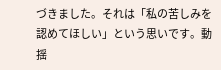づきました。それは「私の苦しみを認めてほしい」という思いです。動揺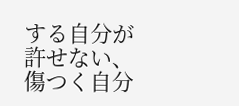する自分が許せない、傷つく自分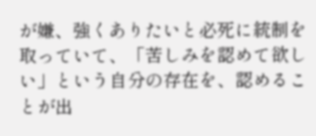が嫌、強くありたいと必死に統制を取っていて、「苦しみを認めて欲しい」という自分の存在を、認めることが出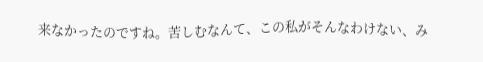来なかったのですね。苦しむなんて、この私がそんなわけない、み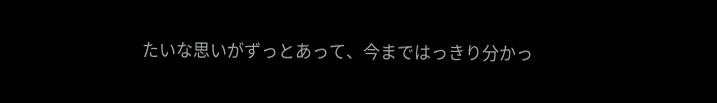たいな思いがずっとあって、今まではっきり分かっ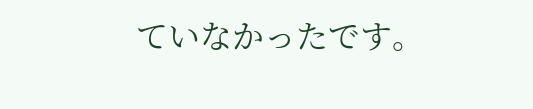ていなかったです。